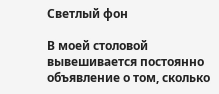Светлый фон

В моей столовой вывешивается постоянно объявление о том, сколько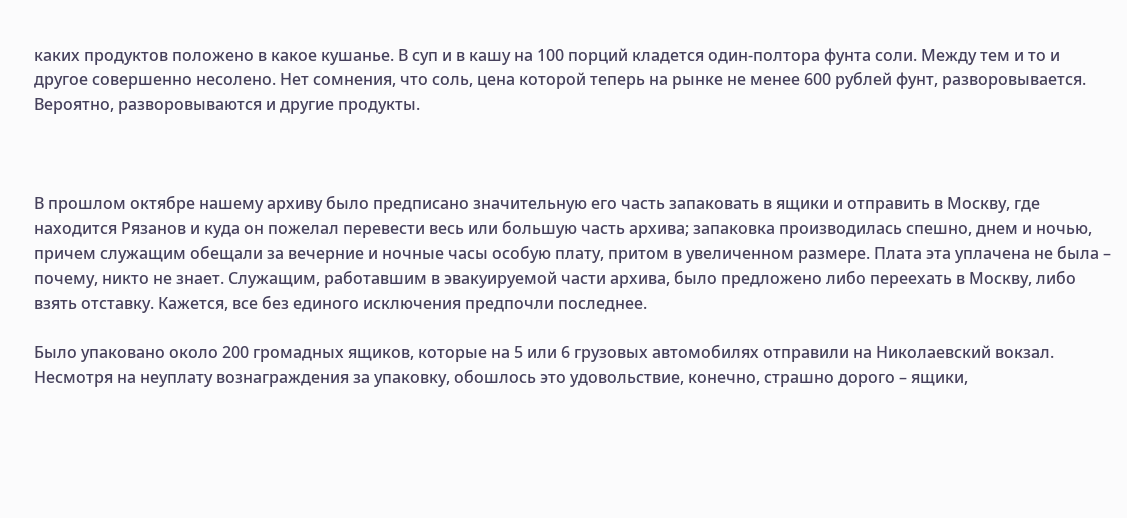каких продуктов положено в какое кушанье. В суп и в кашу на 100 порций кладется один-полтора фунта соли. Между тем и то и другое совершенно несолено. Нет сомнения, что соль, цена которой теперь на рынке не менее 600 рублей фунт, разворовывается. Вероятно, разворовываются и другие продукты.



В прошлом октябре нашему архиву было предписано значительную его часть запаковать в ящики и отправить в Москву, где находится Рязанов и куда он пожелал перевести весь или большую часть архива; запаковка производилась спешно, днем и ночью, причем служащим обещали за вечерние и ночные часы особую плату, притом в увеличенном размере. Плата эта уплачена не была – почему, никто не знает. Служащим, работавшим в эвакуируемой части архива, было предложено либо переехать в Москву, либо взять отставку. Кажется, все без единого исключения предпочли последнее.

Было упаковано около 200 громадных ящиков, которые на 5 или 6 грузовых автомобилях отправили на Николаевский вокзал. Несмотря на неуплату вознаграждения за упаковку, обошлось это удовольствие, конечно, страшно дорого – ящики,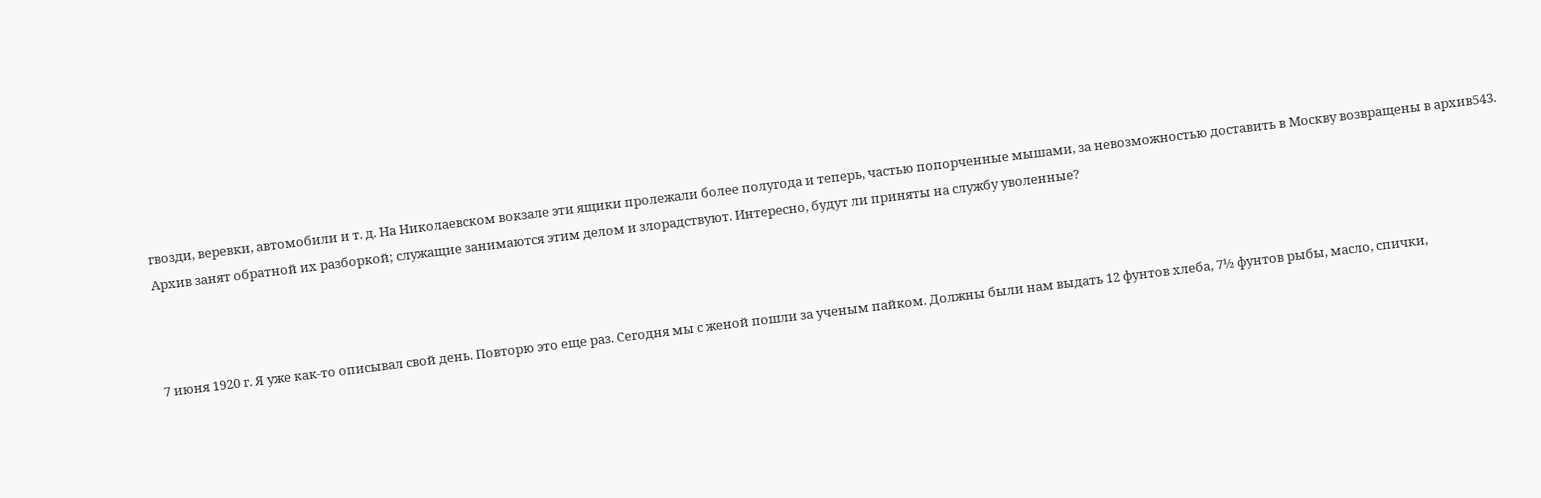гвозди, веревки, автомобили и т. д. На Николаевском вокзале эти ящики пролежали более полугода и теперь, частью попорченные мышами, за невозможностью доставить в Москву возвращены в архив543. Архив занят обратной их разборкой; служащие занимаются этим делом и злорадствуют. Интересно, будут ли приняты на службу уволенные?



7 июня 1920 г. Я уже как-то описывал свой день. Повторю это еще раз. Сегодня мы с женой пошли за ученым пайком. Должны были нам выдать 12 фунтов хлеба, 7½ фунтов рыбы, масло, спички,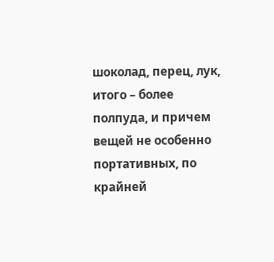шоколад, перец, лук, итого – более полпуда, и причем вещей не особенно портативных, по крайней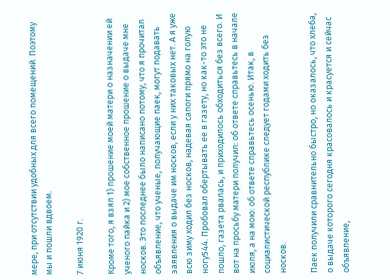мере, при отсутствии удобных для всего помещений. Поэтому мы и пошли вдвоем.

7 июня 1920 г.

Кроме того, я взял 1) прошение моей матери о назначении ей ученого пайка и 2) мое собственное прошение о выдаче мне носков. Это последнее было написано потому, что я прочитал объявление, что ученые, получающие паек, могут подавать заявления о выдаче им носков, если у них таковых нет. А я уже всю зиму ходил без носков, надевая сапоги прямо на голую ногу544. Пробовал обертывать ее в газету, но как-то это не пошло, газета рвалась, и приходилось обходиться без всего. И вот на просьбу матери получил: об ответе справьтесь в начале июля, а на мою: об ответе справьтесь осенью. Итак, в социалистической республике следует годами ходить без носков.

Паек получили сравнительно быстро, но оказалось, что хлеба, о выдаче которого сегодня красовалось и красуется и сейчас объявление,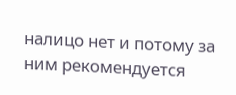налицо нет и потому за ним рекомендуется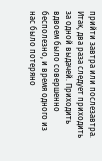прийти завтра или послезавтра. Итак, два раза следует приходить за одной выдачей. Приходить вдвоем было совершенно бесполезно, и время одного из нас было потеряно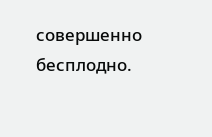совершенно бесплодно.